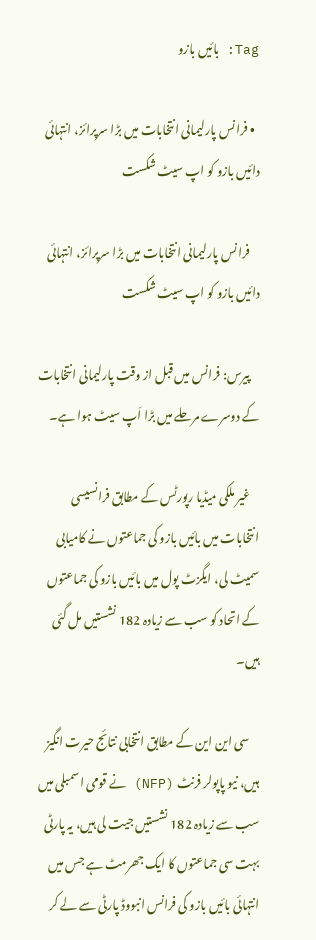Tag: بائیں بازو

  • فرانس پارلیمانی انتخابات میں‌ بڑا سرپرائز، انتہائی دائیں بازو کو اپ سیٹ شکست

    فرانس پارلیمانی انتخابات میں‌ بڑا سرپرائز، انتہائی دائیں بازو کو اپ سیٹ شکست

    پیرس: فرانس میں قبل از وقت پارلیمانی انتخابات کے دوسرے مرحلے میں بڑا اَپ سیٹ ہوا ہے۔

    غیر ملکی میڈیا رپورٹس کے مطابق فرانسیسی انتخابات میں بائیں بازو کی جماعتوں نے کامیابی سمیٹ لی، ایگزٹ پول میں بائیں بازو کی جماعتوں کے اتحاد کو سب سے زیادہ 182 نشستیں مل گئی ہیں۔

    سی این این کے مطابق انتخابی نتائج حیرت انگیز ہیں، نیو پاپولر فرنٹ (NFP) نے قومی اسمبلی میں سب سے زیادہ 182 نشستیں جیت لی ہیں، یہ پارٹی بہت سی جماعتوں کا ایک جھرمٹ ہے جس میں انتہائی بائیں بازو کی فرانس انبووڈ پارٹی سے لے کر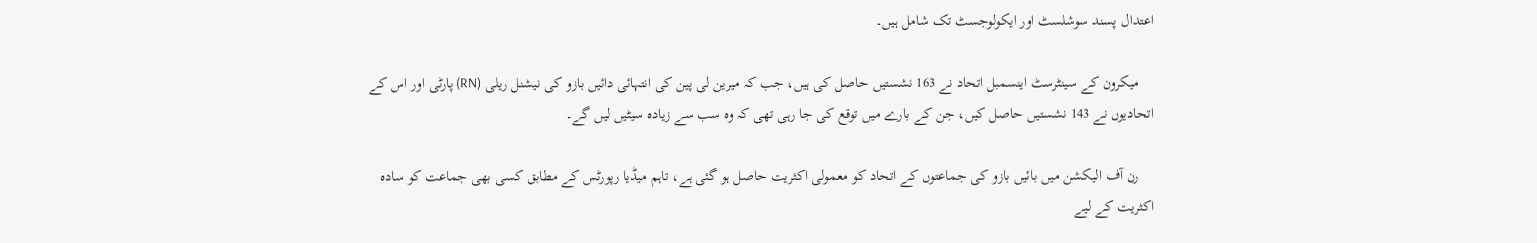اعتدال پسند سوشلسٹ اور ایکولوجسٹ تک شامل ہیں۔

    میکرون کے سینٹرسٹ اینسمبل اتحاد نے 163 نشستیں حاصل کی ہیں، جب کہ میرین لی پین کی انتہائی دائیں بازو کی نیشنل ریلی (RN) پارٹی اور اس کے اتحادیوں نے 143 نشستیں حاصل کیں، جن کے بارے میں توقع کی جا رہی تھی کہ وہ سب سے زیادہ سیٹیں لیں‌ گے۔

    رن آف الیکشن میں بائیں بازو کی جماعتوں کے اتحاد کو معمولی اکثریت حاصل ہو گئی ہے، تاہم میڈیا رپورٹس کے مطابق کسی بھی جماعت کو سادہ اکثریت کے لیے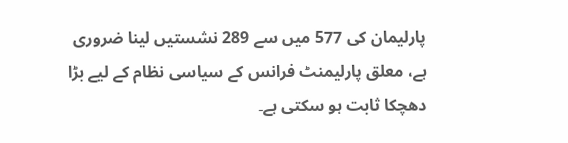پارلیمان کی 577 میں سے 289 نشستیں لینا ضروری ہے، معلق پارلیمنٹ فرانس کے سیاسی نظام کے لیے بڑا دھچکا ثابت ہو سکتی ہے۔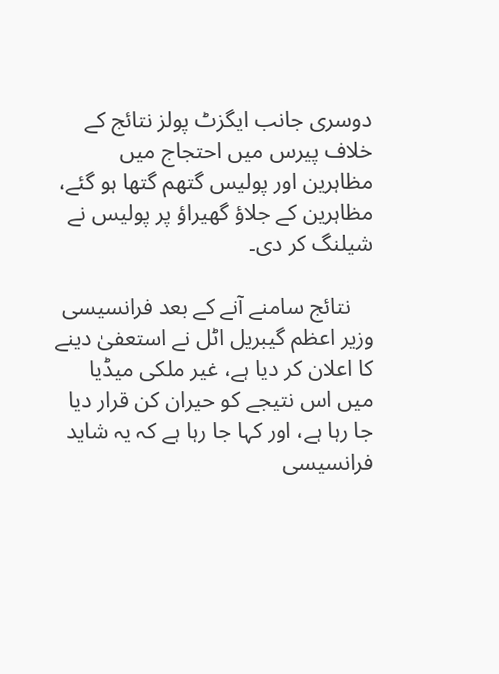دوسری جانب ایگزٹ پولز نتائج کے خلاف پیرس میں احتجاج میں مظاہرین اور پولیس گتھم گتھا ہو گئے، مظاہرین کے جلاؤ گھیراؤ پر پولیس نے شیلنگ کر دی۔

    نتائج سامنے آنے کے بعد فرانسیسی وزیر اعظم گیبریل اٹل نے استعفیٰ دینے کا اعلان کر دیا ہے، غیر ملکی میڈیا میں اس نتیجے کو حیران کن قرار دیا جا رہا ہے، اور کہا جا رہا ہے کہ یہ شاید فرانسیسی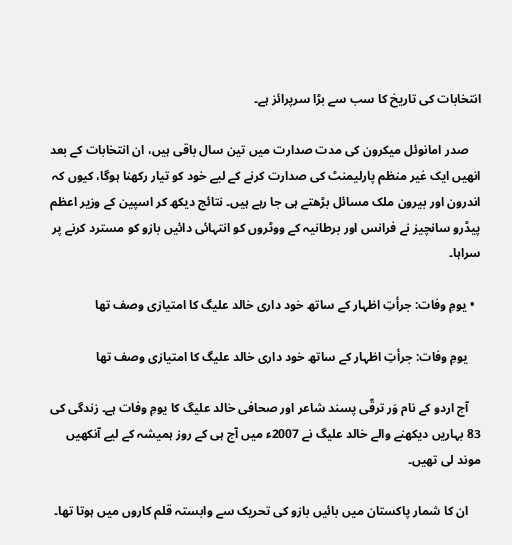انتخابات کی تاریخ کا سب سے بڑا سرپرائز ہے۔

    صدر امانوئل میکرون کی مدت صدارت میں تین سال باقی ہیں، ان انتخابات کے بعد انھیں ایک غیر منظم پارلیمنٹ کی صدارت کرنے کے لیے خود کو تیار رکھنا ہوگا، کیوں کہ اندرون اور بیرون ملک مسائل بڑھتے ہی جا رہے ہیں۔ نتائج دیکھ کر اسپین کے وزیر اعظم پیڈرو سانچیز نے فرانس اور برطانیہ کے ووٹروں کو انتہائی دائیں بازو کو مسترد کرنے پر سراہا۔

  • یومِ وفات: جرأتِ اظہار کے ساتھ خود داری خالد علیگ کا امتیازی وصف تھا

    یومِ وفات: جرأتِ اظہار کے ساتھ خود داری خالد علیگ کا امتیازی وصف تھا

    آج اردو کے نام وَر ترقّی پسند شاعر اور صحافی خالد علیگ کا یومِ وفات ہے۔ زندگی کی 83 بہاریں دیکھنے والے خالد علیگ نے 2007ء میں آج ہی کے روز ہمیشہ کے لیے آنکھیں‌ موند لی تھیں۔

    ان کا شمار پاکستان میں بائیں بازو کی تحریک سے وابستہ قلم کاروں میں ہوتا تھا۔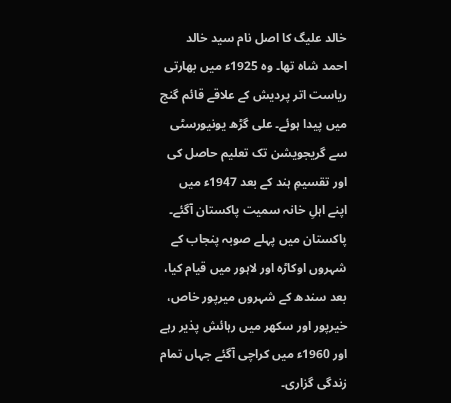خالد علیگ کا اصل نام سید خالد احمد شاہ تھا۔ وہ 1925ء میں بھارتی ریاست اتر پردیش کے علاقے قائم گنج میں پیدا ہوئے۔ علی گڑھ یونیورسٹی سے گریجویشن تک تعلیم حاصل کی اور تقسیمِ ہند کے بعد 1947ء میں اپنے اہلِ خانہ سمیت پاکستان آگئے۔ پاکستان میں پہلے صوبہ پنجاب کے شہروں اوکاڑہ اور لاہور میں قیام کیا، بعد سندھ کے شہروں میرپور خاص، خیرپور اور سکھر میں رہائش پذیر رہے اور 1960ء میں کراچی آگئے جہاں تمام زندگی گزاری۔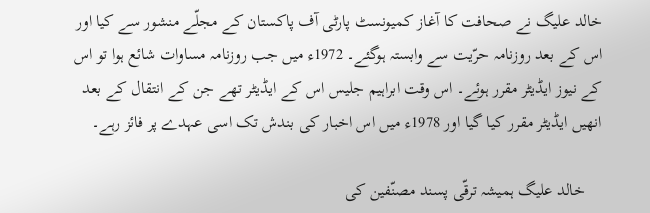خالد علیگ نے صحافت کا آغاز کمیونسٹ پارٹی آف پاکستان کے مجلّے منشور سے کیا اور اس کے بعد روزنامہ حرّیت سے وابستہ ہوگئے۔ 1972ء میں جب روزنامہ مساوات شائع ہوا تو اس کے نیوز ایڈیٹر مقرر ہوئے۔ اس وقت ابراہیم جلیس اس کے ایڈیٹر تھے جن کے انتقال کے بعد انھیں ایڈیٹر مقرر کیا گیا اور 1978ء میں اس اخبار کی بندش تک اسی عہدے پر فائز رہے۔

    خالد علیگ ہمیشہ ترقّی پسند مصنّفین کی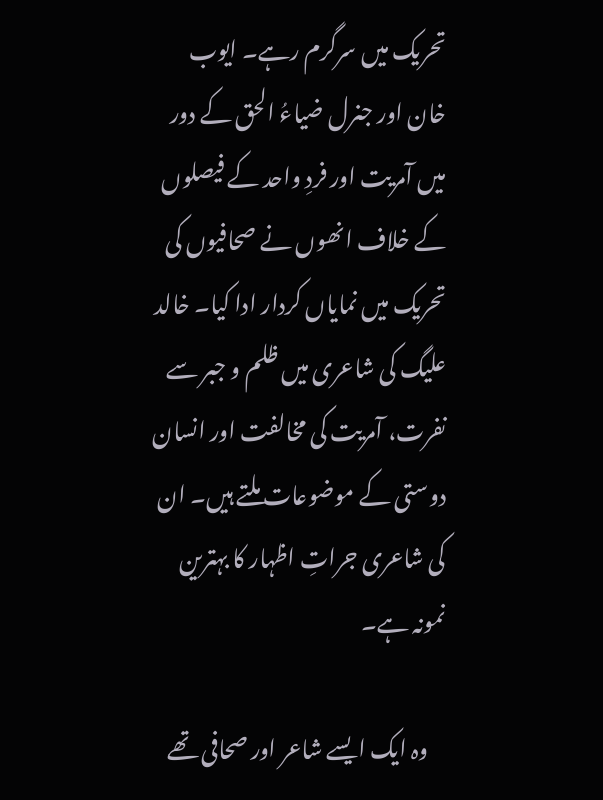تحریک میں سرگرم رہے۔ ایوب خان اور جنرل ضیاءُ الحق کے دور میں آمریت اور فردِ‌ واحد کے فیصلوں کے خلاف انھوں نے صحافیوں کی تحریک میں نمایاں کردار ادا کیا۔ خالد علیگ کی شاعری میں ظلم و جبر سے نفرت، آمریت کی مخالفت اور انسان دوستی کے موضوعات ملتے ہیں۔ ان کی شاعری جراتِ اظہار کا بہترین نمونہ ہے۔

    وہ ایک ایسے شاعر اور صحافی تھے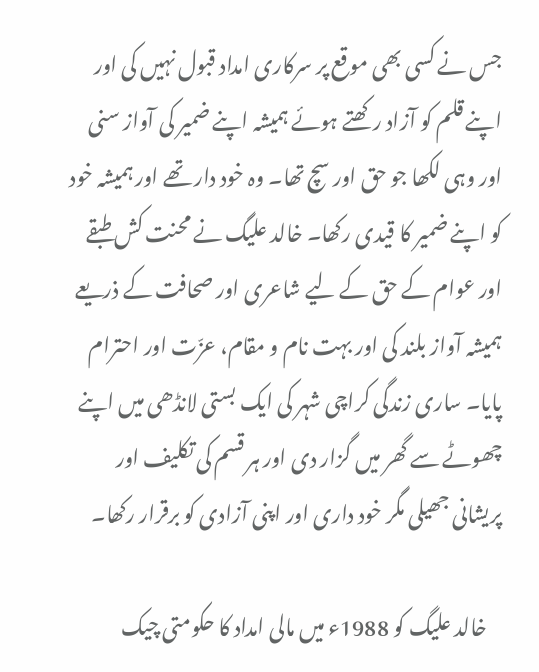جس نے کسی بھی موقع پر سرکاری امداد قبول نہیں کی اور اپنے قلم کو آزاد رکھتے ہوئے ہمیشہ اپنے ضمیر کی آواز سنی اور وہی لکھا جو حق اور سچ تھا۔ وہ خود دار تھے اور ہمیشہ خود کو اپنے ضمیر کا قیدی رکھا۔ خالد علیگ نے محنت کش طبقے اور عوام کے حق کے لیے شاعری اور صحافت کے ذریعے ہمیشہ آواز بلند کی اور بہت نام و مقام، عزّت اور احترام پایا۔ ساری زندگی کراچی شہر کی ایک بستی لانڈھی میں اپنے چھوٹے سے گھر میں گزار دی اور ہر قسم کی تکلیف اور پریشانی جھیلی مگر خود داری اور اپنی آزادی کو برقرار رکھا۔

    خالد علیگ کو 1988ء میں مالی امداد کا حکومتی چیک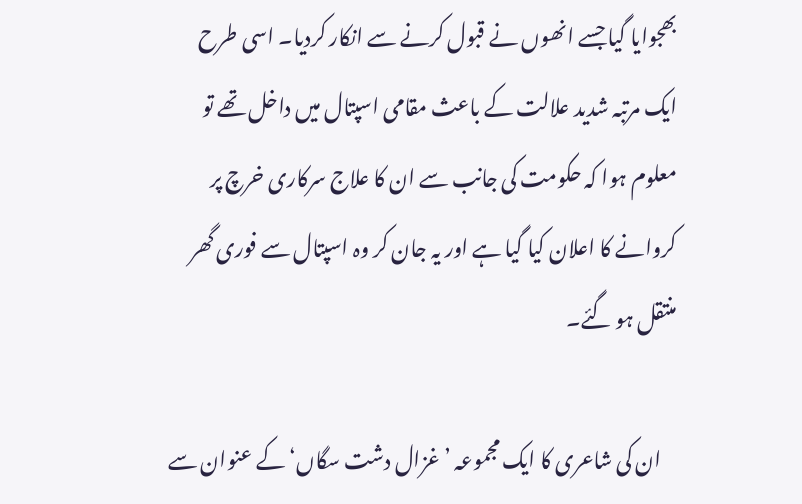بھجوایا گیا جسے انھوں نے قبول کرنے سے انکار کردیا۔ اسی طرح ایک مرتبہ شدید علالت کے باعث مقامی اسپتال میں داخل تھے تو معلوم ہوا کہ حکومت کی جانب سے ان کا علاج سرکاری خرچ پر کروانے کا اعلان کیا گیا ہے اور یہ جان کر وہ اسپتال سے فوری گھر منتقل ہو گئے۔

    ان کی شاعری کا ایک مجموعہ ’غزال دشت سگاں‘ کے عنوان سے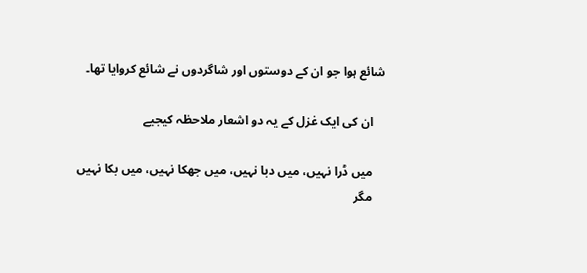شائع ہوا جو ان کے دوستوں اور شاگردوں نے شائع کروایا تھا۔

    ان کی ایک غزل کے یہ دو اشعار ملاحظہ کیجیے

    میں ڈرا نہیں، میں دبا نہیں، میں جھکا نہیں، میں بکا نہیں
    مگر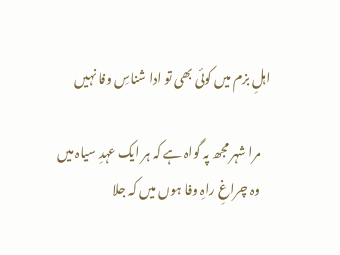اہلِ بزم میں کوئی بھی تو ادا شناسِ وفا نہیں

    مرا شہر مجھ پہ گواہ ہے کہ ہر ایک عہدِ سیاہ میں
    وہ چراغِ راہِ وفا ہوں میں کہ جلا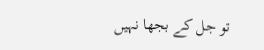تو جل کے بجھا نہیں